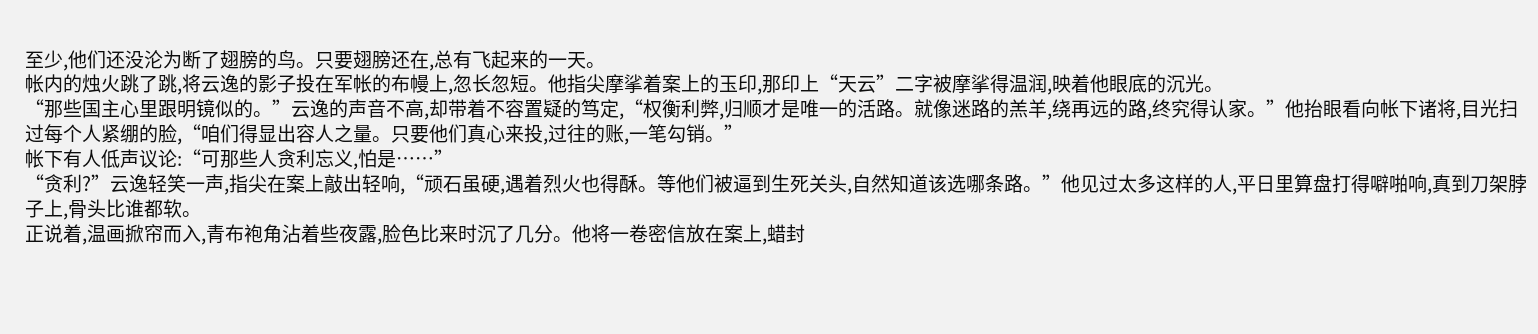至少,他们还没沦为断了翅膀的鸟。只要翅膀还在,总有飞起来的一天。
帐内的烛火跳了跳,将云逸的影子投在军帐的布幔上,忽长忽短。他指尖摩挲着案上的玉印,那印上“天云”二字被摩挲得温润,映着他眼底的沉光。
“那些国主心里跟明镜似的。”云逸的声音不高,却带着不容置疑的笃定,“权衡利弊,归顺才是唯一的活路。就像迷路的羔羊,绕再远的路,终究得认家。”他抬眼看向帐下诸将,目光扫过每个人紧绷的脸,“咱们得显出容人之量。只要他们真心来投,过往的账,一笔勾销。”
帐下有人低声议论:“可那些人贪利忘义,怕是……”
“贪利?”云逸轻笑一声,指尖在案上敲出轻响,“顽石虽硬,遇着烈火也得酥。等他们被逼到生死关头,自然知道该选哪条路。”他见过太多这样的人,平日里算盘打得噼啪响,真到刀架脖子上,骨头比谁都软。
正说着,温画掀帘而入,青布袍角沾着些夜露,脸色比来时沉了几分。他将一卷密信放在案上,蜡封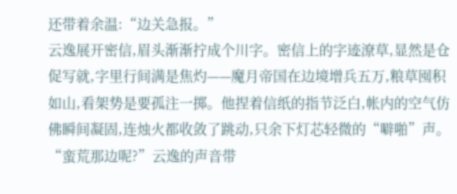还带着余温:“边关急报。”
云逸展开密信,眉头渐渐拧成个川字。密信上的字迹潦草,显然是仓促写就,字里行间满是焦灼——魔月帝国在边境增兵五万,粮草囤积如山,看架势是要孤注一掷。他捏着信纸的指节泛白,帐内的空气仿佛瞬间凝固,连烛火都收敛了跳动,只余下灯芯轻微的“噼啪”声。
“蛮荒那边呢?”云逸的声音带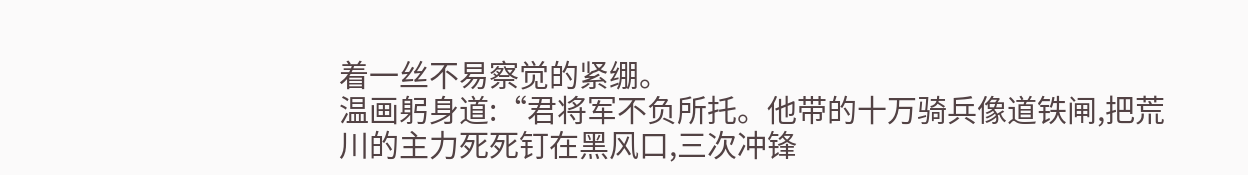着一丝不易察觉的紧绷。
温画躬身道:“君将军不负所托。他带的十万骑兵像道铁闸,把荒川的主力死死钉在黑风口,三次冲锋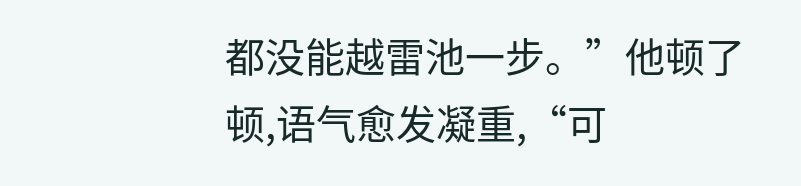都没能越雷池一步。”他顿了顿,语气愈发凝重,“可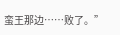蛮王那边……败了。”